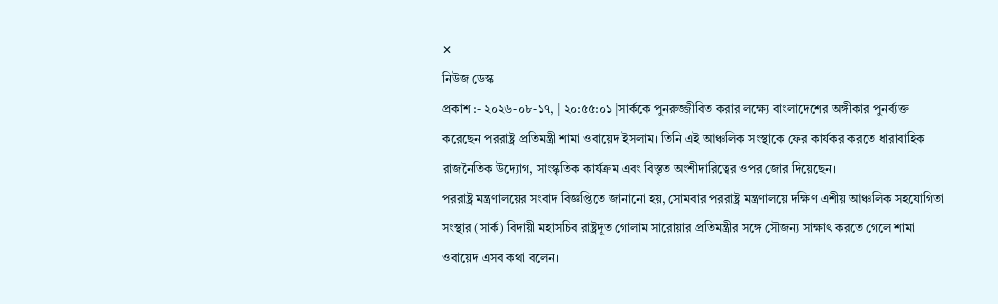✕
নিউজ ডেস্ক
প্রকাশ :- ২০২৬-০৮-১৭, | ২০:৫৫:০১ |সার্ককে পুনরুজ্জীবিত করার লক্ষ্যে বাংলাদেশের অঙ্গীকার পুনর্ব্যক্ত করেছেন পররাষ্ট্র প্রতিমন্ত্রী শামা ওবায়েদ ইসলাম। তিনি এই আঞ্চলিক সংস্থাকে ফের কার্যকর করতে ধারাবাহিক রাজনৈতিক উদ্যোগ, সাংস্কৃতিক কার্যক্রম এবং বিস্তৃত অংশীদারিত্বের ওপর জোর দিয়েছেন।
পররাষ্ট্র মন্ত্রণালয়ের সংবাদ বিজ্ঞপ্তিতে জানানো হয়, সোমবার পররাষ্ট্র মন্ত্রণালয়ে দক্ষিণ এশীয় আঞ্চলিক সহযোগিতা সংস্থার (সার্ক) বিদায়ী মহাসচিব রাষ্ট্রদূত গোলাম সারোয়ার প্রতিমন্ত্রীর সঙ্গে সৌজন্য সাক্ষাৎ করতে গেলে শামা ওবায়েদ এসব কথা বলেন।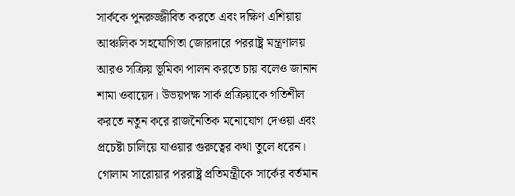সার্ককে পুনরুজ্জীবিত করতে এবং দক্ষিণ এশিয়ায় আঞ্চলিক সহযোগিতা জোরদারে পররাষ্ট্র মন্ত্রণালয় আরও সক্রিয় ভূমিকা পালন করতে চায় বলেও জানান শামা ওবায়েদ। উভয়পক্ষ সার্ক প্রক্রিয়াকে গতিশীল করতে নতুন করে রাজনৈতিক মনোযোগ দেওয়া এবং প্রচেষ্টা চালিয়ে যাওয়ার গুরুত্বের কথা তুলে ধরেন।
গোলাম সারোয়ার পররাষ্ট্র প্রতিমন্ত্রীকে সার্কের বর্তমান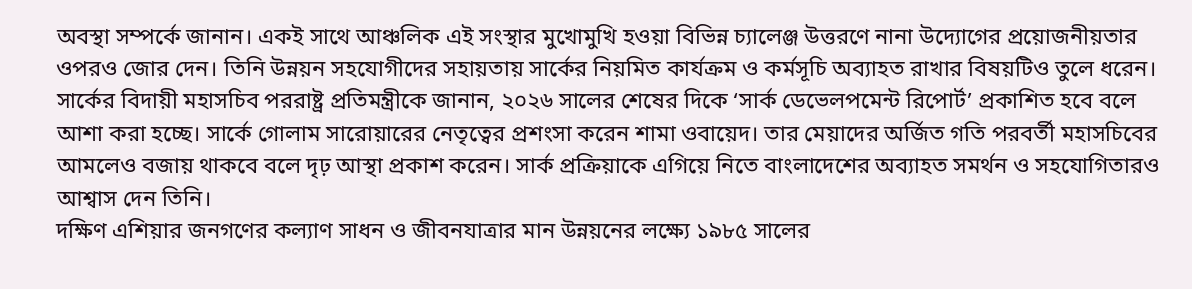অবস্থা সম্পর্কে জানান। একই সাথে আঞ্চলিক এই সংস্থার মুখোমুখি হওয়া বিভিন্ন চ্যালেঞ্জ উত্তরণে নানা উদ্যোগের প্রয়োজনীয়তার ওপরও জোর দেন। তিনি উন্নয়ন সহযোগীদের সহায়তায় সার্কের নিয়মিত কার্যক্রম ও কর্মসূচি অব্যাহত রাখার বিষয়টিও তুলে ধরেন।
সার্কের বিদায়ী মহাসচিব পররাষ্ট্র প্রতিমন্ত্রীকে জানান, ২০২৬ সালের শেষের দিকে ‘সার্ক ডেভেলপমেন্ট রিপোর্ট’ প্রকাশিত হবে বলে আশা করা হচ্ছে। সার্কে গোলাম সারোয়ারের নেতৃত্বের প্রশংসা করেন শামা ওবায়েদ। তার মেয়াদের অর্জিত গতি পরবর্তী মহাসচিবের আমলেও বজায় থাকবে বলে দৃঢ় আস্থা প্রকাশ করেন। সার্ক প্রক্রিয়াকে এগিয়ে নিতে বাংলাদেশের অব্যাহত সমর্থন ও সহযোগিতারও আশ্বাস দেন তিনি।
দক্ষিণ এশিয়ার জনগণের কল্যাণ সাধন ও জীবনযাত্রার মান উন্নয়নের লক্ষ্যে ১৯৮৫ সালের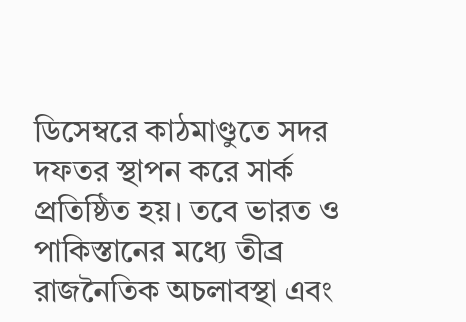ডিসেম্বরে কাঠমাণ্ডুতে সদর দফতর স্থাপন করে সার্ক প্রতিষ্ঠিত হয়। তবে ভারত ও পাকিস্তানের মধ্যে তীব্র রাজনৈতিক অচলাবস্থা এবং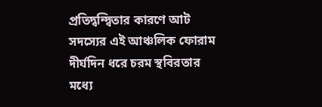প্রতিদ্বন্দ্বিতার কারণে আট সদস্যের এই আঞ্চলিক ফোরাম দীর্ঘদিন ধরে চরম স্থবিরতার মধ্যে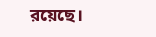রয়েছে।